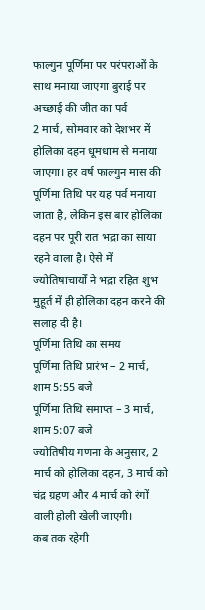फाल्गुन पूर्णिमा पर परंपराओं के साथ मनाया जाएगा बुराई पर अच्छाई की जीत का पर्व
2 मार्च, सोमवार को देशभर में होलिका दहन धूमधाम से मनाया जाएगा। हर वर्ष फाल्गुन मास की पूर्णिमा तिथि पर यह पर्व मनाया जाता है, लेकिन इस बार होलिका दहन पर पूरी रात भद्रा का साया रहने वाला है। ऐसे में ज्योतिषाचार्यों ने भद्रा रहित शुभ मुहूर्त में ही होलिका दहन करने की सलाह दी है।
पूर्णिमा तिथि का समय
पूर्णिमा तिथि प्रारंभ – 2 मार्च, शाम 5:55 बजे
पूर्णिमा तिथि समाप्त – 3 मार्च, शाम 5:07 बजे
ज्योतिषीय गणना के अनुसार, 2 मार्च को होलिका दहन, 3 मार्च को चंद्र ग्रहण और 4 मार्च को रंगों वाली होली खेली जाएगी।
कब तक रहेगी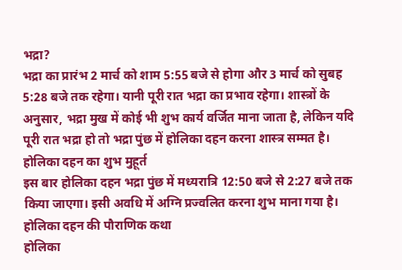भद्रा?
भद्रा का प्रारंभ 2 मार्च को शाम 5:55 बजे से होगा और 3 मार्च को सुबह 5:28 बजे तक रहेगा। यानी पूरी रात भद्रा का प्रभाव रहेगा। शास्त्रों के अनुसार, भद्रा मुख में कोई भी शुभ कार्य वर्जित माना जाता है, लेकिन यदि पूरी रात भद्रा हो तो भद्रा पुंछ में होलिका दहन करना शास्त्र सम्मत है।
होलिका दहन का शुभ मुहूर्त
इस बार होलिका दहन भद्रा पुंछ में मध्यरात्रि 12:50 बजे से 2:27 बजे तक किया जाएगा। इसी अवधि में अग्नि प्रज्वलित करना शुभ माना गया है।
होलिका दहन की पौराणिक कथा
होलिका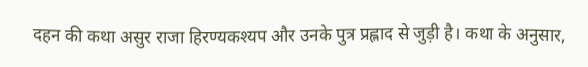दहन की कथा असुर राजा हिरण्यकश्यप और उनके पुत्र प्रह्लाद से जुड़ी है। कथा के अनुसार,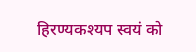हिरण्यकश्यप स्वयं को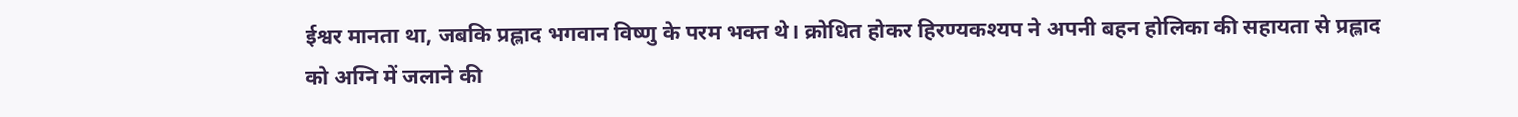ईश्वर मानता था, जबकि प्रह्लाद भगवान विष्णु के परम भक्त थे। क्रोधित होकर हिरण्यकश्यप ने अपनी बहन होलिका की सहायता से प्रह्लाद को अग्नि में जलाने की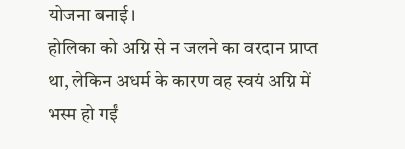योजना बनाई।
होलिका को अग्नि से न जलने का वरदान प्राप्त था, लेकिन अधर्म के कारण वह स्वयं अग्नि में भस्म हो गईं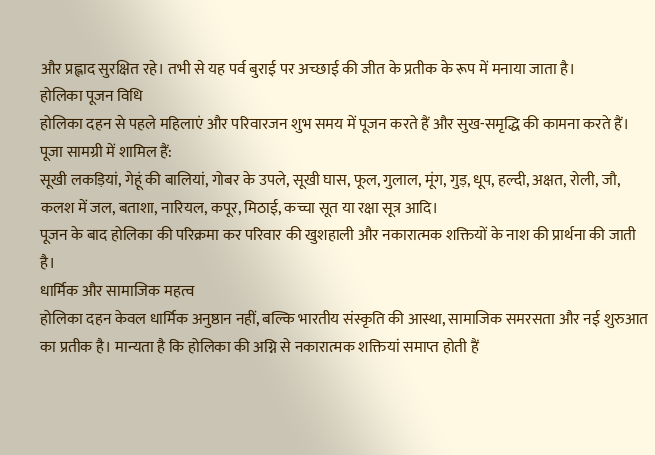और प्रह्लाद सुरक्षित रहे। तभी से यह पर्व बुराई पर अच्छाई की जीत के प्रतीक के रूप में मनाया जाता है।
होलिका पूजन विधि
होलिका दहन से पहले महिलाएं और परिवारजन शुभ समय में पूजन करते हैं और सुख-समृद्धि की कामना करते हैं।
पूजा सामग्री में शामिल हैं:
सूखी लकड़ियां, गेहूं की बालियां, गोबर के उपले, सूखी घास, फूल, गुलाल, मूंग, गुड़, धूप, हल्दी, अक्षत, रोली, जौ, कलश में जल, बताशा, नारियल, कपूर, मिठाई, कच्चा सूत या रक्षा सूत्र आदि।
पूजन के बाद होलिका की परिक्रमा कर परिवार की खुशहाली और नकारात्मक शक्तियों के नाश की प्रार्थना की जाती है।
धार्मिक और सामाजिक महत्व
होलिका दहन केवल धार्मिक अनुष्ठान नहीं, बल्कि भारतीय संस्कृति की आस्था, सामाजिक समरसता और नई शुरुआत का प्रतीक है। मान्यता है कि होलिका की अग्नि से नकारात्मक शक्तियां समाप्त होती हैं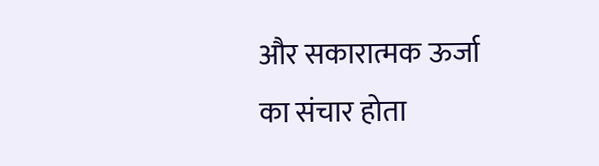और सकारात्मक ऊर्जा का संचार होता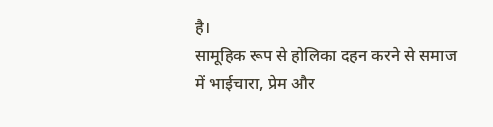है।
सामूहिक रूप से होलिका दहन करने से समाज में भाईचारा, प्रेम और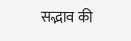सद्भाव की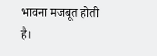भावना मजबूत होती है।